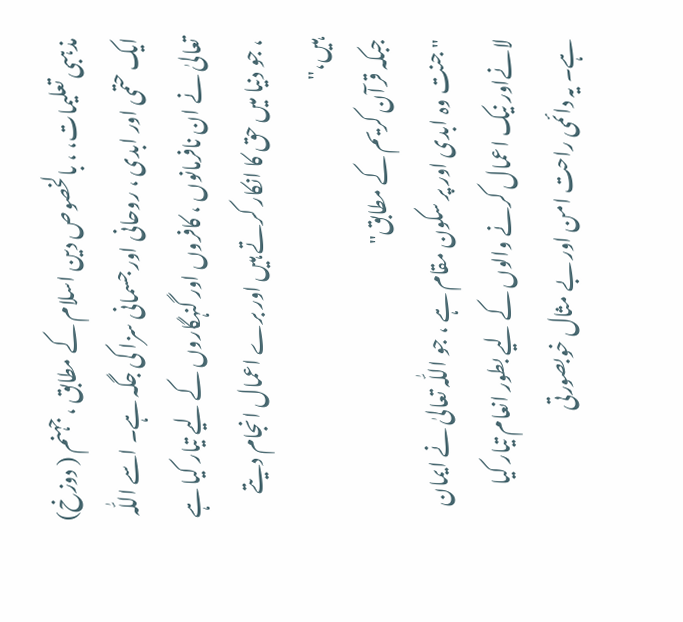مذہبی تعلیمات، ، بالخصوص دین اسلام کے مطابق ، جہنم ( دوزخ) ایک حتمی اور ابدی ، روحانی اور جسمانی سزا کی جگہ ہے۔ اسے اللّٰہ تعالیٰ نے ان نافرمانوں ، کافروں اور گنہگاروں کے لیے تیار کیا ہے ، جو دنیا میں حق کا انکار کرتے ہیں اور برے اعمال انجام دیتے ہیں،"
جبکہ قرآن کریم کے مطابق"
" جنت وہ ابدی اور پر سکون مقام ہے ، جو اللّٰہ تعالیٰ نے ایمان لانےاور نیک اعمال کرنے والوں کے لیے بطور انعام تیار کیا ہے۔ یہ دائمی راحت امن اور بے مثال خوبصورتی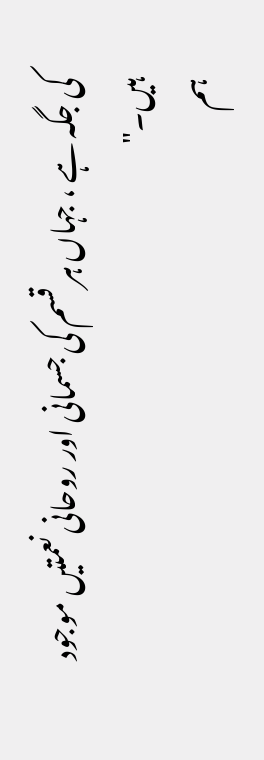کی جگہ ہے ، جہاں ہر قسم کی جسمانی اور روحانی نعمتیں موجود ہیں۔"
ہم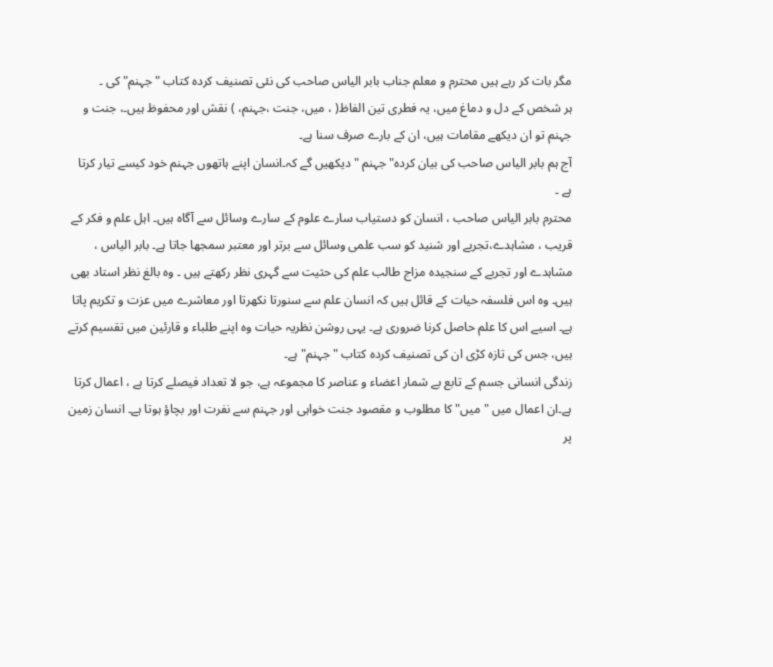مگر بات کر رہے ہیں محترم و معلم جناب بابر الیاس صاحب کی نئی تصنیف کردہ کتاب " جہنم" کی ۔
ہر شخص کے دل و دماغ میں، یہ فطری تین الفاظ( ، میں، جنت ،جہنم، ) نقش اور محفوظ ہیں۔، جنت و جہنم تو ان دیکھے مقامات ہیں، ان کے بارے صرف سنا ہے۔
آج ہم بابر الیاس صاحب کی بیان کردہ" جہنم " دیکھیں گے کہ۔انسان اپنے ہاتھوں جہنم خود کیسے تیار کرتا ہے ۔
محترم بابر الیاس صاحب ، انسان کو دستیاب سارے علوم کے سارے وسائل سے آگاہ ہیں۔ اہل علم و فکر کے قریب ، مشاہدے،تجربے اور شنید کو سب علمی وسائل سے برتر اور معتبر سمجھا جاتا ہے۔ بابر الیاس ، مشاہدے اور تجربے کے سنجیدہ مزاج طالب علم کی حثیت سے گہری نظر رکھتے ہیں ۔ وہ بالغ نظر استاد بھی ہیں۔ وہ اس فلسفہ حیات کے قائل ہیں کہ انسان علم سے سنورتا نکھرتا اور معاشرے میں عزت و تکریم پاتا ہے۔ اسیے اس کا علم حاصل کرنا ضروری ہے۔ یہی روشن نظریہ حیات وہ اپنے طلباء و قارئین میں تقسیم کرتے ہیں، جس کی تازہ کڑی ان کی تصنیف کردہ کتاب " جہنم" ہے۔
زندگی انسانی جسم کے تابع بے شمار اعضاء و عناصر کا مجموعہ ہے، جو لا تعداد فیصلے کرتا ہے ، اعمال کرتا ہے۔ان اعمال میں " میں" کا مطلوب و مقصود جنت خواہی اور جہنم سے نفرت اور بچاؤ ہوتا ہے۔ انسان زمین پر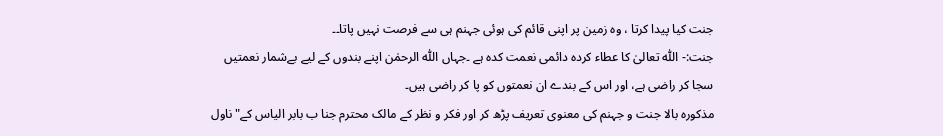جنت کیا پیدا کرتا ، وہ زمین پر اپنی قائم کی ہوئی جہنم ہی سے فرصت نہیں پاتا۔۔
جنت:- اللّٰہ تعالیٰ کا عطاء کردہ دائمی نعمت کدہ ہے ۔جہاں اللّٰہ الرحمٰن اپنے بندوں کے لیے بےشمار نعمتیں سجا کر راضی ہے، اور اس کے بندے ان نعمتوں کو پا کر راضی ہیں۔
مذکورہ بالا جنت و جہنم کی معنوی تعریف پڑھ کر اور فکر و نظر کے مالک محترم جنا ب بابر الیاس کے" ناول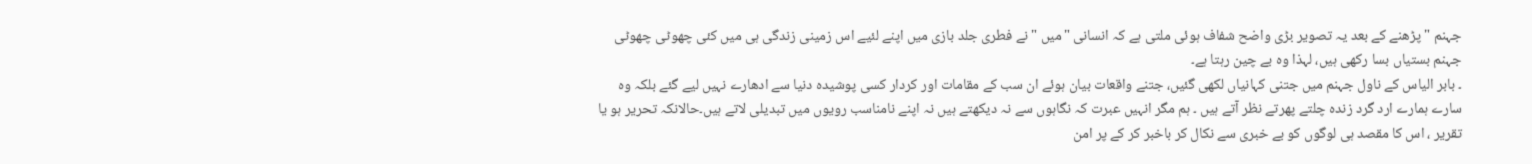جہنم " پڑھنے کے بعد یہ تصویر بڑی واضح شفاف ہوئی ملتی ہے کہ انسانی "میں " نے فطری جلد بازی میں اپنے لئیے اس زمینی زندگی ہی میں کئی چھوٹی چھوٹی جہنم بستیاں بسا رکھی ہیں، لہذا وہ بے چین رہتا ہے۔
۔ بابر الیاس کے ناول جہنم میں جتنی کہانیاں لکھی گئیں، جتنے واقعات بیان ہوئے ان سب کے مقامات اور کردار کسی پوشیدہ دنیا سے ادھارے نہیں لیے گئے بلکہ وہ سارے ہمارے ارد گرد زندہ چلتے پھرتے نظر آتے ہیں ۔ ہم مگر انہیں عبرت کہ نگاہوں سے نہ دیکھتے ہیں نہ اپنے نامناسب رویوں میں تبدیلی لاتے ہیں۔حالانکہ تحریر ہو یا تقریر ، اس کا مقصد ہی لوگوں کو بے خبری سے نکال کر باخبر کر کے پر امن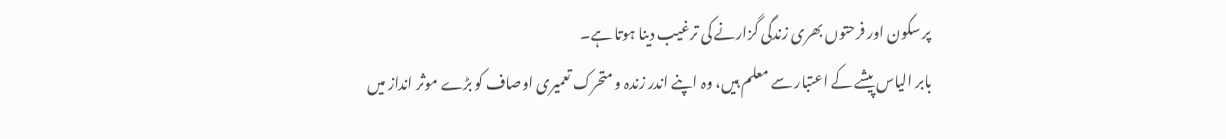پر سکون اور فرحتوں بھری زندگی گزارنے کی ترغیب دینا ہوتا ہے۔
بابر الیاس پیشے کے اعتبار سے معلم ہیں، وہ اپنے اندر زندہ و متحرک تعمیری اوصاف کو بڑے موثر انداز میں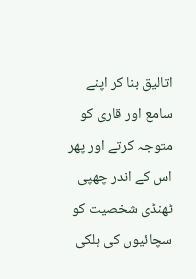اتالیق بنا کر اپنے سامع اور قاری کو متوجہ کرتے اور پھر اس کے اندر چھپی ٹھنڈی شخصیت کو سچائیوں کی ہلکی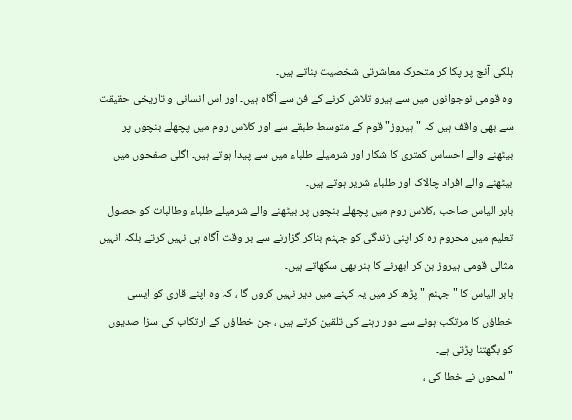ہلکی آنچ پر پکا کر متحرک معاشرتی شخصیت بناتے ہیں۔
وہ قومی نوجوانوں میں سے ہیرو تلاش کرنے کے فن سے آگاہ ہیں۔ اور اس انسانی و تاریخی حقیقت سے بھی واقف ہیں کہ "ہیروز" قوم کے متوسط طبقے سے اور کلاس روم میں پچھلے بنچوں پر بیٹھنے والے احساس کمتری کا شکار اور شرمیلے طلباء میں سے پیدا ہوتے ہیں۔ اگلی صفحوں میں بیٹھنے والے افراد چالاک اور طلباء شریر ہوتے ہیں۔
بابر الیاس صاحب ،کلاس روم میں پچھلے بنچوں پر بیٹھنے والے شرمیلے طلباء وطالبات کو حصول تعلیم میں محروم رہ کر اپنی زندگی کو جہنم بناکر گزارنے سے بر وقت آگاہ ہی نہیں کرتے بلکہ انہیں مثالی قومی ہیروز بن کر ابھرنے کا ہنر بھی سکھاتے ہیں۔
بابر الیاس کا " جہنم " پڑھ کر میں یہ کہنے میں دیر نہیں کروں گا ، کہ وہ اپنے قاری کو ایسی خطاؤں کا مرتکب ہونے سے دور رہنے کی تلقین کرتے ہیں ، جن خطاؤں کے ارتکاب کی سزا صدیوں کو بگھتنا پڑتی ہے۔
" لمحوں نے خطا کی ،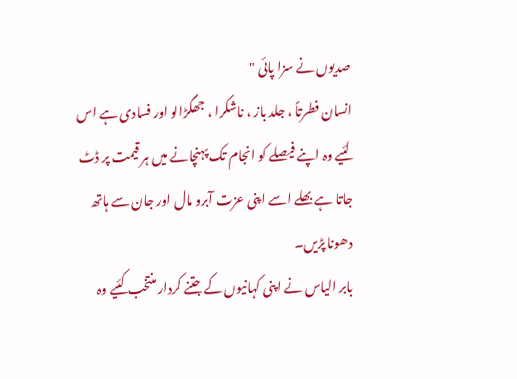صدیوں نے سزا پائی "
انسان فطرتاً ، جلد باز ، ناشکرا ، جھگڑالو اور فسادی ہے اس لئیے وہ اپنے فیصلے کو انجام تک پہنچانے میں ہر قیمت پر ڈٹ جاتا ہے بھلے اسے اپنی عزت آبرو مال اور جان سے ہاتھ دھونا پڑیں۔
بابر الیاس نے اپنی کہانیوں کے جتنے کردار منتخب کئیے وہ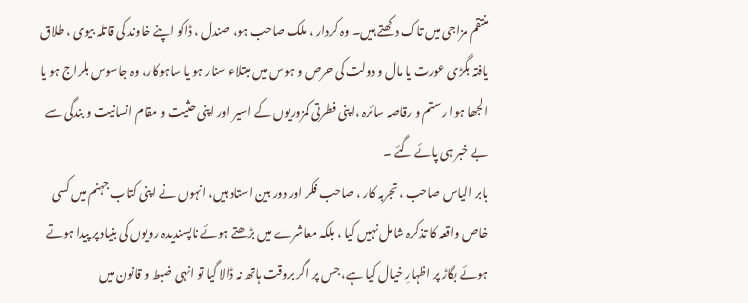منتقم مزاجی میں تاک دکھتے ہیں۔ وہ کردار ، ملک صاحب ہو، صندل ، ڈاکو اپنے خاوند کی قاتلہ بیوی ، طلاق یافتہ بگڑی عورت یا مال و دولت کی حرص و ہوس میں مبتلاء سنار ہو یا ساہوکار، وہ جاسوس بلراج ہو یا الجھا ہوا رستم و رقاصہ سائرہ ،اپنی فطرتی کمزوریوں کے اسیر اور اپنی حثیت و مقام انسانیت و بندگی سے بے خبر ہی پائے گئے ۔
بابر الیاس صاحب ، تجربہ کار ، صاحب فکر اور دور بین استاد ہیں، انہوں نے اپنی کتاب جہنم میں کسی خاص واقعہ کا تذکرہ شامل نہیں کیا ، بلکہ معاشرے میں بڑھتے ہوئے ناپسندیدہ رویوں کی بنیاد پر پیدا ہوتے ہوئے بگاڑ پر اظہارِ خیال کیا ہے، جس پر اگر بروقت ہاتھ نہ ڈالا گیا تو انہی ضبط و قانون میں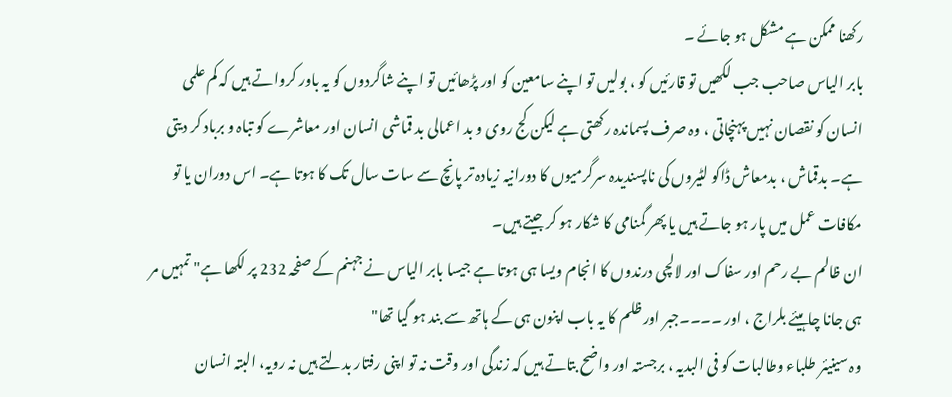رکھنا ممکن ہے مشکل ہو جائے ۔
بابر الیاس صاحب جب لکھیں تو قارئیں کو ، بولیں تو اپنے سامعین کو اور پڑھائیں تو اپنے شاگردوں کو یہ باور کرواتے ہیں کہ کم علمی انسان کو نقصان نہیں پہنچاتی ، وہ صرف پسماندہ رکھتی ہے لیکن کج روی و بد اعمالی بد قماشی انسان اور معاشرے کو تباہ و برباد کر دیتی ہے۔ بدقماش ، بدمعاش ڈاکو لٹیروں کی ناپسندیدہ سرگرمیوں کا دورانیہ زیادہ تر پانچ سے سات سال تک کا ہوتا ہے۔ اس دوران یا تو مکافات عمل میں پار ہو جاتے ہیں یا پھر گمنامی کا شکار ہو کر جیتے ہیں۔
ان ظالم بے رحم اور سفاک اور لالچی درندوں کا انجام ویسا ہی ہوتا ہے جیسا بابر الیاس نے جہنم کے صفحہ 232 پر لکھا ہے" تمہیں مر ہی جانا چاہیئے بلراج ، اور ۔۔۔۔جبر اور ظلم کا یہ باب اپنون ہی کے ہاتھ سے بند ہو گیا تھا"
وہ سینیئر طلباء وطالبات کو فی البدیہ ، برجستہ اور واضح بتاتے ہیں کہ زندگی اور وقت نہ تو اپنی رفتار بدلتے ہیں نہ رویہ، البتہ انسان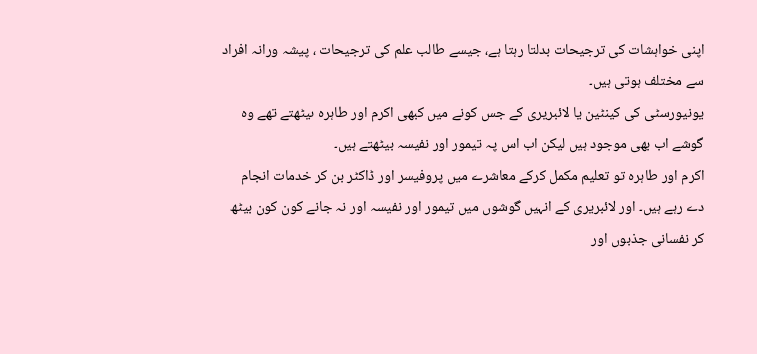اپنی خواہشات کی ترجیحات بدلتا رہتا ہے، جیسے طالب علم کی ترجیحات ، پیشہ ورانہ افراد سے مختلف ہوتی ہیں۔
یونیورسٹی کی کینٹین یا لائبریری کے جس کونے میں کبھی اکرم اور طاہرہ ںیٹھتے تھے وہ گوشے اب بھی موجود ہیں لیکن اب اس پہ تیمور اور نفیسہ بیٹھتے ہیں۔
اکرم اور طاہرہ تو تعلیم مکمل کرکے معاشرے میں پروفیسر اور ڈاکٹر بن کر خدمات انجام دے رہے ہیں۔ اور لائبریری کے انہیں گوشوں میں تیمور اور نفیسہ اور نہ جانے کون کون بیٹھ کر نفسانی جذبوں اور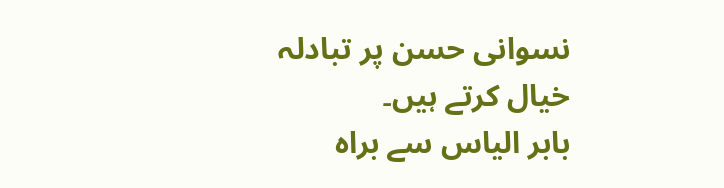نسوانی حسن پر تبادلہ خیال کرتے ہیں۔
بابر الیاس سے براہ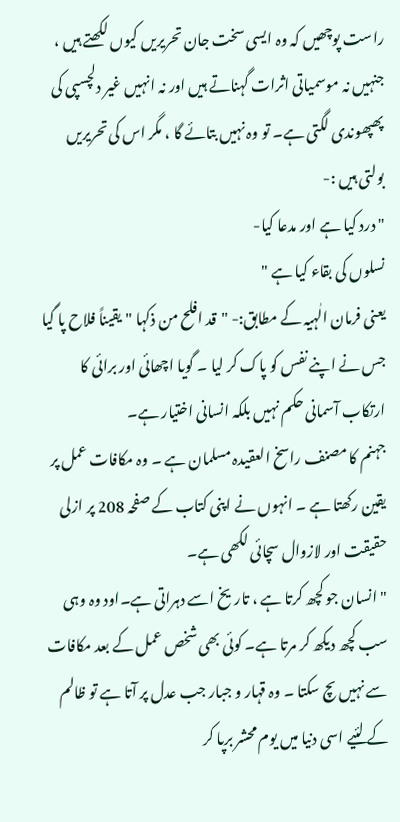راست پوچھیں کہ وہ ایسی سخت جان تحریریں کیوں لکھتے ہیں ، جنہیں نہ موسمیاتی اثرات گہناتے ہیں اور نہ انہیں غیر دلچسپی کی پھپھوندی لگتی ہے۔ تو وہ نہیں بتائے گا ، مگر اس کی تحریریں بولتی ہیں :-
"درد کیا ہے اور مدعا کیا-
نسلوں کی بقاء کیا ہے "
یعنی فرمان الٰہیہ کے مطابق:- "قد افلح من ذکہا "یقیناً فلاح پا گیا جس نے اپنے نفس کو پاک کر لیا ۔ گویا اچھائی اور برائی کا ارتکاب آسمانی حکم نہیں بلکہ انسانی اختیار ہے۔
جہنم کا مصنف راسخ العقیدہ مسلمان ہے ۔ وہ مکافات عمل پر یقین رکھتا ہے ۔ انہوں نے اپنی کتاب کے صفحہ 208 پر ازلی حقیقت اور لازوال سچائی لکھی ہے۔
" انسان جو کچھ کرتا ہے ، تاریخ اسے دہراتی ہے۔اود وہ وہی سب کچھ دیکھ کر مرتا ہے۔ کوئی بھی شخص عمل کے بعد مکافات سے نہیں ںچ سکتا ۔ وہ قہار و جبار جب عدل پر آتا ہے تو ظالم کے لئیے اسی دنیا میں یوم محشر برپا کر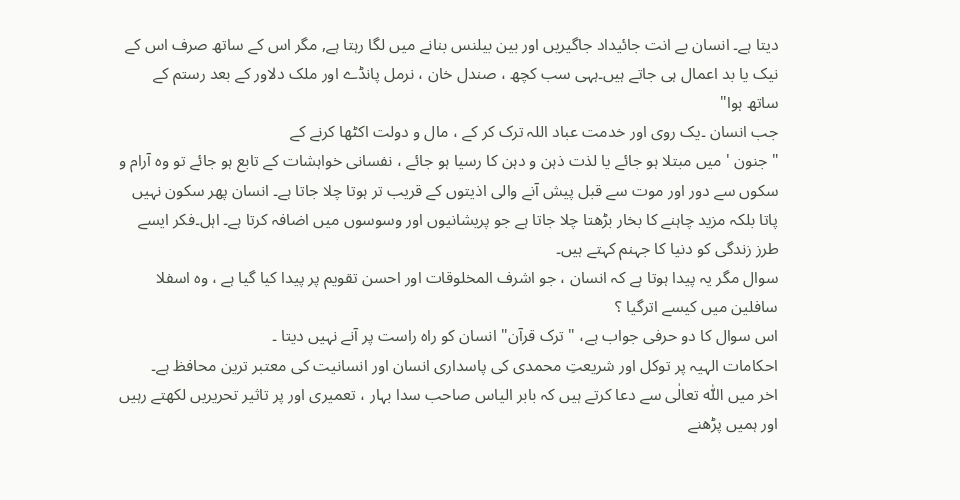دیتا ہے۔ انسان بے انت جائیداد جاگیریں اور بین بیلنس بنانے میں لگا رہتا ہے, مگر اس کے ساتھ صرف اس کے نیک یا بد اعمال ہی جاتے ہیں۔ہہی سب کچھ ، صندل خان ، نرمل پانڈے اور ملک دلاور کے بعد رستم کے ساتھ ہوا"
جب انسان ۔یک روی اور خدمت عباد اللہ ترک کر کے ، مال و دولت اکٹھا کرنے کے
" جنون ' میں مبتلا ہو جائے یا لذت ذہن و دہن کا رسیا ہو جائے ، نفسانی خواہشات کے تابع ہو جائے تو وہ آرام و سکوں سے دور اور موت سے قبل پیش آنے والی اذیتوں کے قریب تر ہوتا چلا جاتا ہے۔ انسان پھر سکون نہیں پاتا بلکہ مزید چاہنے کا بخار بڑھتا چلا جاتا ہے جو پریشانیوں اور وسوسوں میں اضافہ کرتا ہے۔ اہل۔فکر ایسے طرز زندگی کو دنیا کا جہنم کہتے ہیں۔
سوال مگر یہ پیدا ہوتا ہے کہ انسان ، جو اشرف المخلوقات اور احسن تقویم پر پیدا کیا گیا ہے ، وہ اسفلا سافلین میں کیسے اترگیا ؟
اس سوال کا دو حرفی جواب ہے، " ترک قرآن" انسان کو راہ راست پر آنے نہیں دیتا ۔
احکامات الہیہ پر توکل اور شریعتِ محمدی کی پاسداری انسان اور انسانیت کی معتبر ترین محافظ ہے۔
اخر میں اللّٰہ تعالٰی سے دعا کرتے ہیں کہ بابر الیاس صاحب سدا بہار ، تعمیری اور پر تاثیر تحریریں لکھتے رہیں اور ہمیں پڑھنے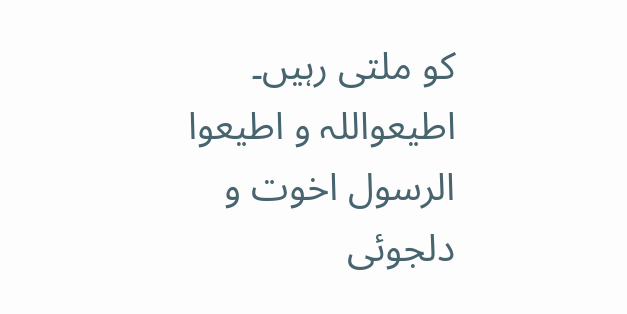کو ملتی رہیں۔
اطیعواللہ و اطیعوا الرسول اخوت و دلجوئی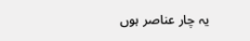یہ چار عناصر ہوں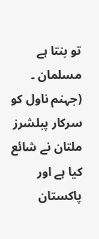تو بنتا ہے مسلمان ۔
(جہنم ناول کو سرکار پبلشرز ملتان نے شائع کیا ہے اور پاکستان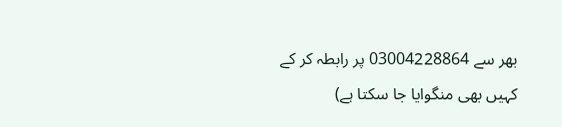بھر سے 03004228864 پر رابطہ کر کے کہیں بھی منگوایا جا سکتا ہے)